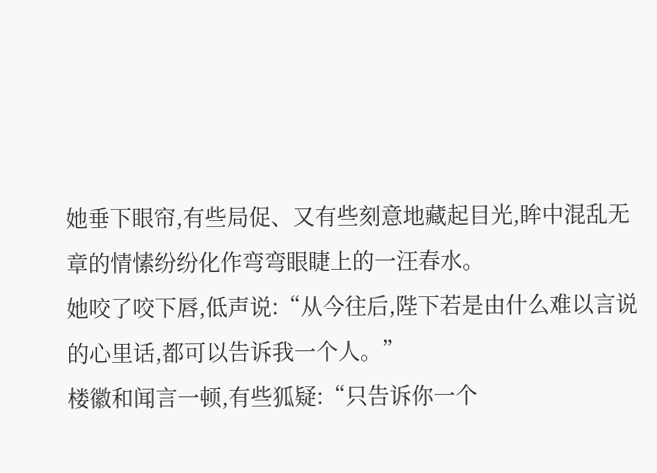她垂下眼帘,有些局促、又有些刻意地藏起目光,眸中混乱无章的情愫纷纷化作弯弯眼睫上的一汪春水。
她咬了咬下唇,低声说:“从今往后,陛下若是由什么难以言说的心里话,都可以告诉我一个人。”
楼徽和闻言一顿,有些狐疑:“只告诉你一个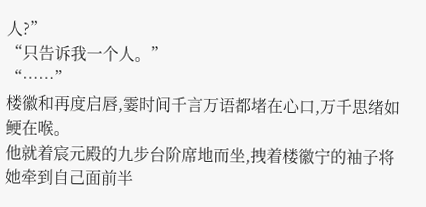人?”
“只告诉我一个人。”
“……”
楼徽和再度启唇,霎时间千言万语都堵在心口,万千思绪如鲠在喉。
他就着宸元殿的九步台阶席地而坐,拽着楼徽宁的袖子将她牵到自己面前半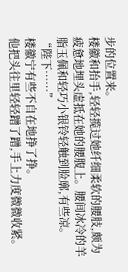步的位置来。
楼徽和抬手,轻轻揽过她纤细柔软的腰肢,颇为疲惫地埋头虚抵在她的腰腹上。腰间冰冷的羊脂玉佩和轻巧小银铃轻触到脸廓,有些凉。
“陛下……”
楼徽宁有些不自在地挣了挣。
他把头往里轻轻蹭了蹭,手上力度微微收紧。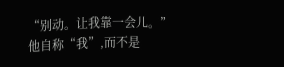“别动。让我靠一会儿。”
他自称“我”,而不是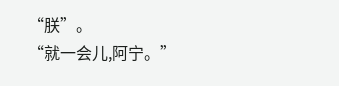“朕”。
“就一会儿,阿宁。”